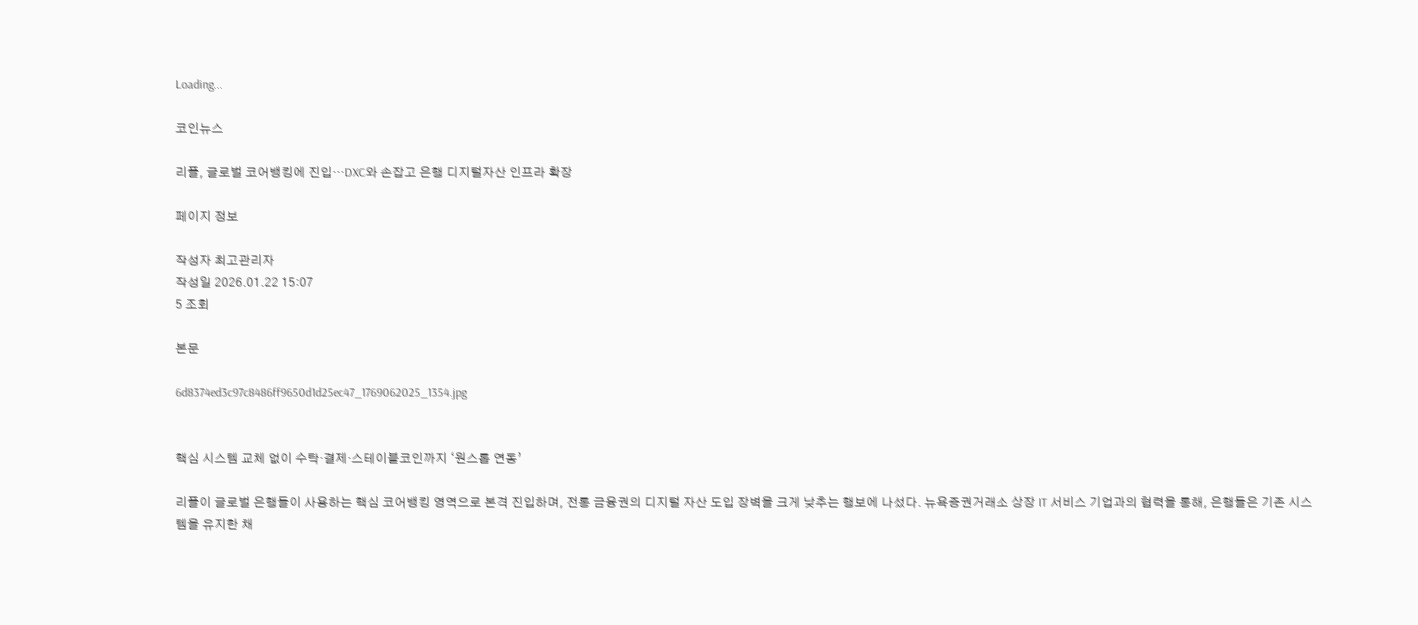Loading...

코인뉴스

리플, 글로벌 코어뱅킹에 진입…DXC와 손잡고 은행 디지털자산 인프라 확장

페이지 정보

작성자 최고관리자
작성일 2026.01.22 15:07
5 조회

본문

6d8374ed3c97c8486ff9650d1d25ec47_1769062025_1354.jpg


핵심 시스템 교체 없이 수탁·결제·스테이블코인까지 ‘원스톱 연동’

리플이 글로벌 은행들이 사용하는 핵심 코어뱅킹 영역으로 본격 진입하며, 전통 금융권의 디지털 자산 도입 장벽을 크게 낮추는 행보에 나섰다. 뉴욕증권거래소 상장 IT 서비스 기업과의 협력을 통해, 은행들은 기존 시스템을 유지한 채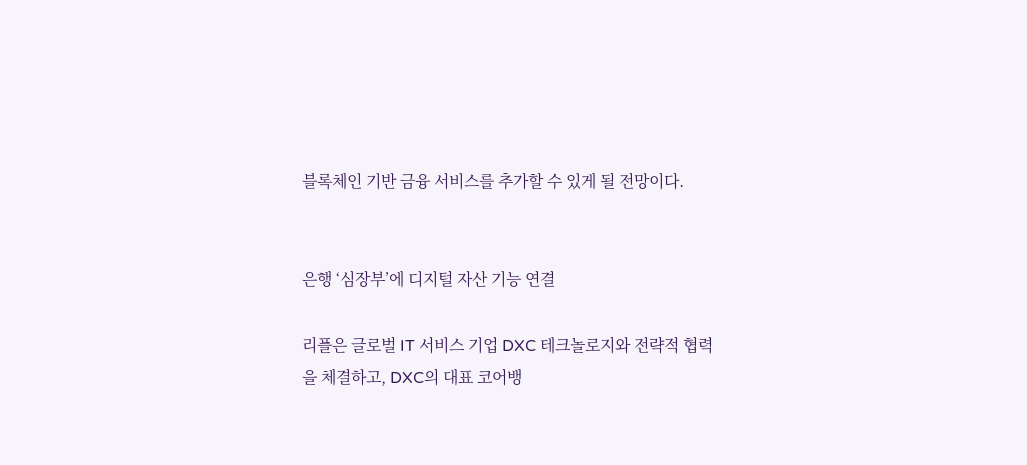블록체인 기반 금융 서비스를 추가할 수 있게 될 전망이다.


은행 ‘심장부’에 디지털 자산 기능 연결

리플은 글로벌 IT 서비스 기업 DXC 테크놀로지와 전략적 협력을 체결하고, DXC의 대표 코어뱅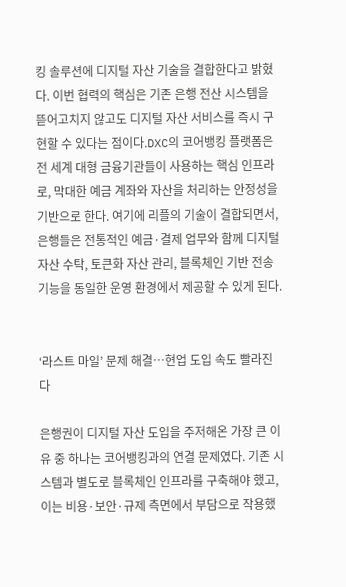킹 솔루션에 디지털 자산 기술을 결합한다고 밝혔다. 이번 협력의 핵심은 기존 은행 전산 시스템을 뜯어고치지 않고도 디지털 자산 서비스를 즉시 구현할 수 있다는 점이다.DXC의 코어뱅킹 플랫폼은 전 세계 대형 금융기관들이 사용하는 핵심 인프라로, 막대한 예금 계좌와 자산을 처리하는 안정성을 기반으로 한다. 여기에 리플의 기술이 결합되면서, 은행들은 전통적인 예금·결제 업무와 함께 디지털 자산 수탁, 토큰화 자산 관리, 블록체인 기반 전송 기능을 동일한 운영 환경에서 제공할 수 있게 된다.


‘라스트 마일’ 문제 해결…현업 도입 속도 빨라진다

은행권이 디지털 자산 도입을 주저해온 가장 큰 이유 중 하나는 코어뱅킹과의 연결 문제였다. 기존 시스템과 별도로 블록체인 인프라를 구축해야 했고, 이는 비용·보안·규제 측면에서 부담으로 작용했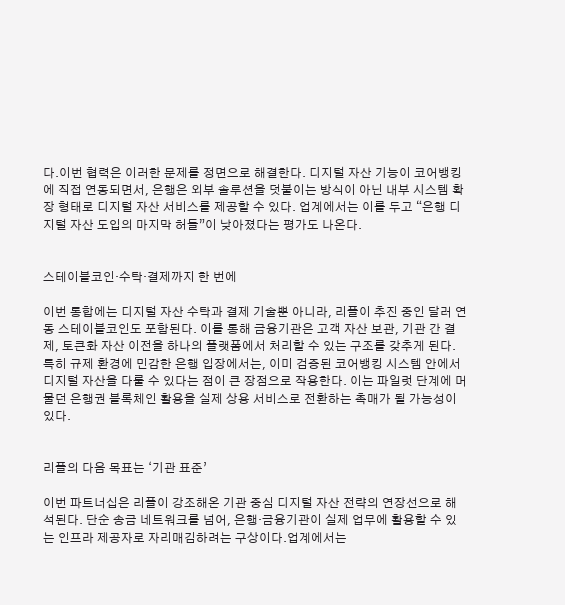다.이번 협력은 이러한 문제를 정면으로 해결한다. 디지털 자산 기능이 코어뱅킹에 직접 연동되면서, 은행은 외부 솔루션을 덧붙이는 방식이 아닌 내부 시스템 확장 형태로 디지털 자산 서비스를 제공할 수 있다. 업계에서는 이를 두고 “은행 디지털 자산 도입의 마지막 허들”이 낮아졌다는 평가도 나온다.


스테이블코인·수탁·결제까지 한 번에

이번 통합에는 디지털 자산 수탁과 결제 기술뿐 아니라, 리플이 추진 중인 달러 연동 스테이블코인도 포함된다. 이를 통해 금융기관은 고객 자산 보관, 기관 간 결제, 토큰화 자산 이전을 하나의 플랫폼에서 처리할 수 있는 구조를 갖추게 된다.특히 규제 환경에 민감한 은행 입장에서는, 이미 검증된 코어뱅킹 시스템 안에서 디지털 자산을 다룰 수 있다는 점이 큰 장점으로 작용한다. 이는 파일럿 단계에 머물던 은행권 블록체인 활용을 실제 상용 서비스로 전환하는 촉매가 될 가능성이 있다.


리플의 다음 목표는 ‘기관 표준’

이번 파트너십은 리플이 강조해온 기관 중심 디지털 자산 전략의 연장선으로 해석된다. 단순 송금 네트워크를 넘어, 은행·금융기관이 실제 업무에 활용할 수 있는 인프라 제공자로 자리매김하려는 구상이다.업계에서는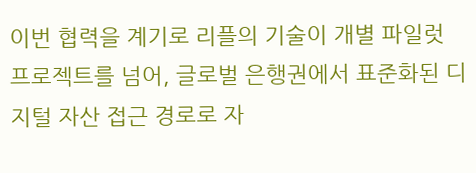이번 협력을 계기로 리플의 기술이 개별 파일럿 프로젝트를 넘어, 글로벌 은행권에서 표준화된 디지털 자산 접근 경로로 자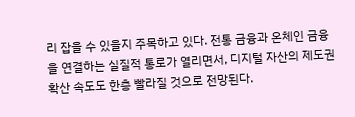리 잡을 수 있을지 주목하고 있다. 전통 금융과 온체인 금융을 연결하는 실질적 통로가 열리면서, 디지털 자산의 제도권 확산 속도도 한층 빨라질 것으로 전망된다.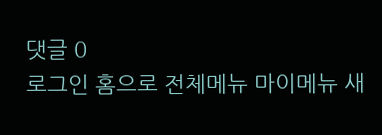댓글 0
로그인 홈으로 전체메뉴 마이메뉴 새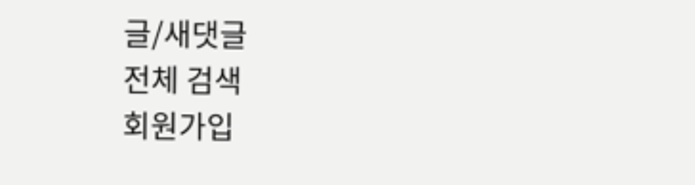글/새댓글
전체 검색
회원가입